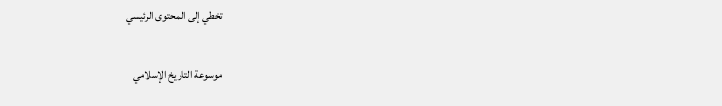تخطي إلى المحتوى الرئيسي

موسوعة التاريخ الإسلامي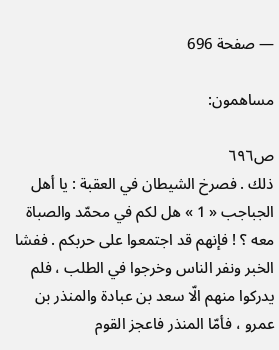— صفحة 696

مساهمون:

ص٦٩٦
ذلك . فصرخ الشيطان في العقبة : يا أهل الجباجب « 1 » هل لكم في محمّد والصباة معه ؟ ! فإنهم قد اجتمعوا على حربكم . ففشا الخبر ونفر الناس وخرجوا في الطلب ، فلم يدركوا منهم الّا سعد بن عبادة والمنذر بن عمرو ، فأمّا المنذر فاعجز القوم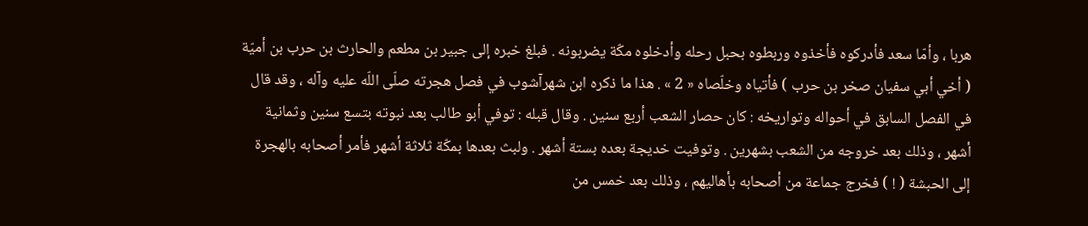هربا ، وأمّا سعد فأدركوه فأخذوه وربطوه بحبل رحله وأدخلوه مكّة يضربونه . فبلغ خبره إلى جبير بن مطعم والحارث بن حرب بن أميّة ( أخي أبي سفيان صخر بن حرب ) فأتياه وخلّصاه « 2 » . هذا ما ذكره ابن شهرآشوب في فصل هجرته صلّى اللّه عليه وآله ، وقد قال في الفصل السابق في أحواله وتواريخه : كان حصار الشعب أربع سنين . وقال قبله : توفي أبو طالب بعد نبوته بتسع سنين وثمانية أشهر ، وذلك بعد خروجه من الشعب بشهرين . وتوفيت خديجة بعده بستة أشهر . ولبث بعدها بمكّة ثلاثة أشهر فأمر أصحابه بالهجرة إلى الحبشة ( ! ) فخرج جماعة من أصحابه بأهاليهم ، وذلك بعد خمس من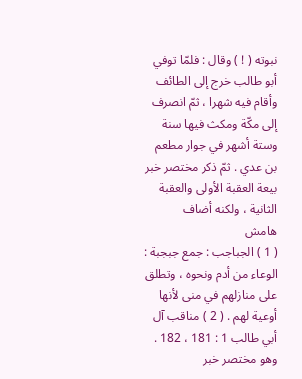نبوته ( ! ) وقال : فلمّا توفي أبو طالب خرج إلى الطائف وأقام فيه شهرا ، ثمّ انصرف إلى مكّة ومكث فيها سنة وستة أشهر في جوار مطعم بن عدي . ثمّ ذكر مختصر خبر بيعة العقبة الأولى والعقبة الثانية ، ولكنه أضاف
هامش
( 1 ) الجباجب : جمع جبجبة : الوعاء من أدم ونحوه ، وتطلق على منازلهم في منى لأنها أوعية لهم . ( 2 ) مناقب آل أبي طالب 1 : 181 ، 182 . وهو مختصر خبر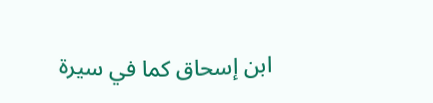ابن إسحاق كما في سيرة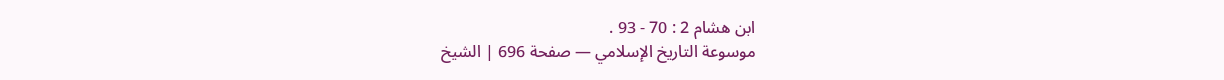ابن هشام 2 : 70 - 93 .
موسوعة التاريخ الإسلامي — صفحة 696 | الشيخ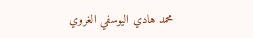محمد هادي اليوسفي الغروي